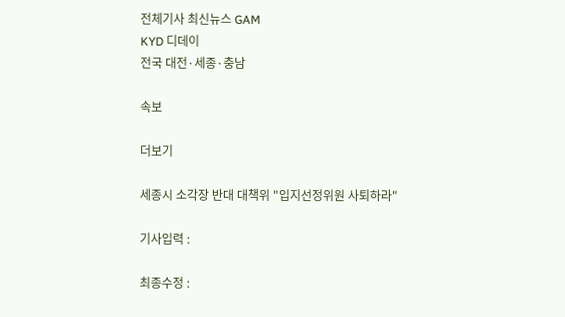전체기사 최신뉴스 GAM
KYD 디데이
전국 대전·세종·충남

속보

더보기

세종시 소각장 반대 대책위 "입지선정위원 사퇴하라"

기사입력 :

최종수정 :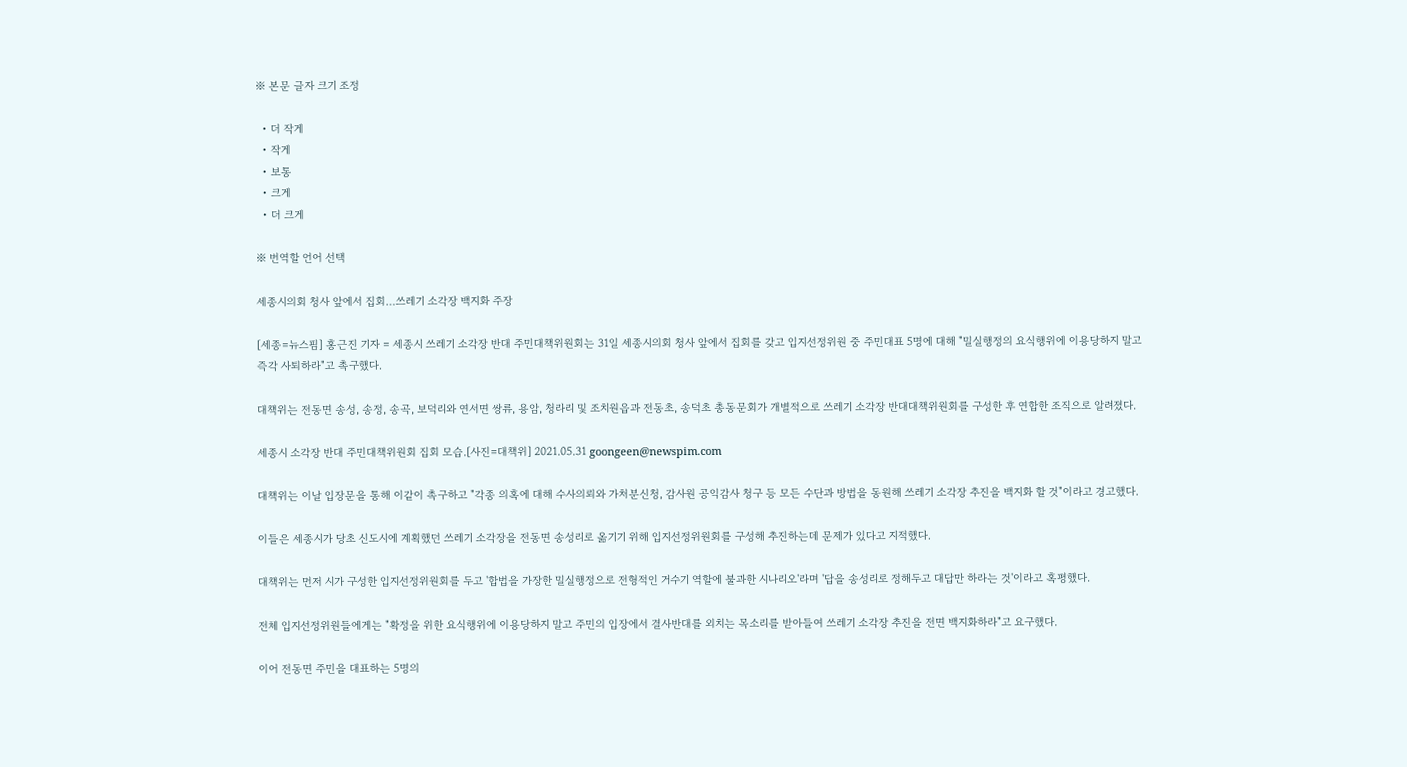※ 본문 글자 크기 조정

  • 더 작게
  • 작게
  • 보통
  • 크게
  • 더 크게

※ 번역할 언어 선택

세종시의회 청사 앞에서 집회…쓰레기 소각장 백지화 주장

[세종=뉴스핌] 홍근진 기자 = 세종시 쓰레기 소각장 반대 주민대책위원회는 31일 세종시의회 청사 앞에서 집회를 갖고 입지선정위원 중 주민대표 5명에 대해 "밀실행정의 요식행위에 이용당하지 말고 즉각 사퇴하라"고 촉구했다.

대책위는 전동면 송성, 송정, 송곡, 보덕리와 연서면 쌍류, 용암, 청라리 및 조치원읍과 전동초, 송덕초 총동문회가 개별적으로 쓰레기 소각장 반대대책위원회를 구성한 후 연합한 조직으로 알려졌다.

세종시 소각장 반대 주민대책위원회 집회 모습.[사진=대책위] 2021.05.31 goongeen@newspim.com

대책위는 이날 입장문을 통해 이같이 촉구하고 "각종 의혹에 대해 수사의뢰와 가처분신청, 감사원 공익감사 청구 등 모든 수단과 방법을 동원해 쓰레기 소각장 추진을 백지화 할 것"이라고 경고했다.

이들은 세종시가 당초 신도시에 계획했던 쓰레기 소각장을 전동면 송성리로 옮기기 위해 입지선정위원회를 구성해 추진하는데 문제가 있다고 지적했다.

대책위는 먼저 시가 구성한 입지선정위원회를 두고 '합법을 가장한 밀실행정으로 전형적인 거수기 역할에 불과한 시나리오'라며 '답을 송성리로 정해두고 대답만 하라는 것'이라고 혹평했다.

전체 입지선정위원들에게는 "확정을 위한 요식행위에 이용당하지 말고 주민의 입장에서 결사반대를 외치는 목소리를 받아들여 쓰레기 소각장 추진을 전면 백지화하라"고 요구했다.

이어 전동면 주민을 대표하는 5명의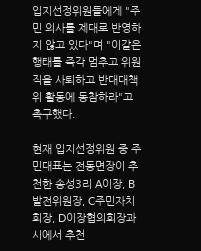입지선정위원들에게 "주민 의사를 제대로 반영하지 않고 있다"며 "이같은 행태를 즉각 멈추고 위원직을 사퇴하고 반대대책위 활동에 동참하라"고 촉구했다.

현재 입지선정위원 중 주민대표는 전동면장이 추천한 송성3리 A이장, B발전위원장, C주민자치회장, D이장협의회장과 시에서 추천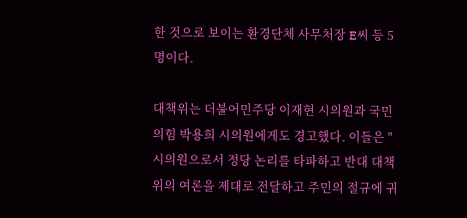한 것으로 보이는 환경단체 사무처장 E씨 등 5명이다.

대책위는 더불어민주당 이재현 시의원과 국민의힘 박용희 시의원에게도 경고했다. 이들은 "시의원으로서 정당 논리를 타파하고 반대 대책위의 여론을 제대로 전달하고 주민의 절규에 귀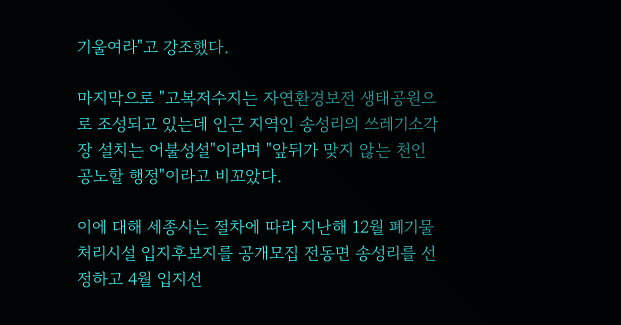기울여라"고 강조했다.

마지막으로 "고복저수지는 자연환경보전 생태공원으로 조성되고 있는데 인근 지역인 송성리의 쓰레기소각장 설치는 어불성설"이라며 "앞뒤가 맞지 않는 천인공노할 행정"이라고 비꼬았다.

이에 대해 세종시는 절차에 따라 지난해 12월 폐기물 처리시설 입지후보지를 공개모집 전동면 송성리를 선정하고 4월 입지선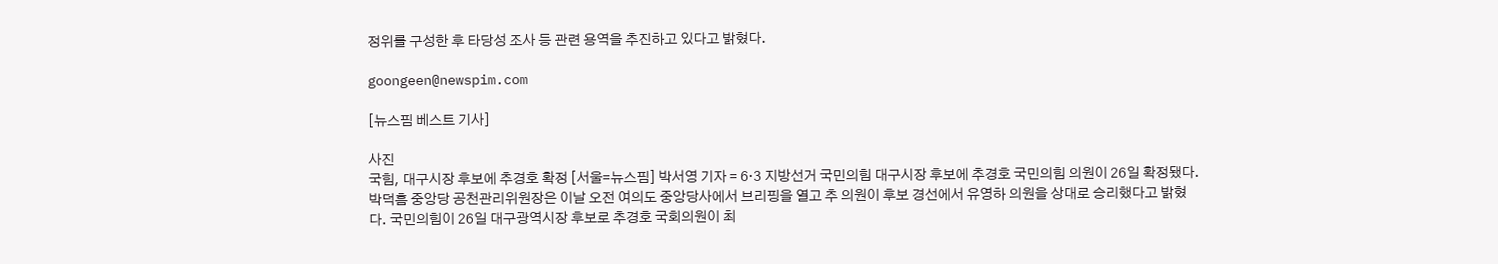정위를 구성한 후 타당성 조사 등 관련 용역을 추진하고 있다고 밝혔다.

goongeen@newspim.com

[뉴스핌 베스트 기사]

사진
국힘, 대구시장 후보에 추경호 확정 [서울=뉴스핌] 박서영 기자 = 6·3 지방선거 국민의힘 대구시장 후보에 추경호 국민의힘 의원이 26일 확정됐다. 박덕흠 중앙당 공천관리위원장은 이날 오전 여의도 중앙당사에서 브리핑을 열고 추 의원이 후보 경선에서 유영하 의원을 상대로 승리했다고 밝혔다. 국민의힘이 26일 대구광역시장 후보로 추경호 국회의원이 최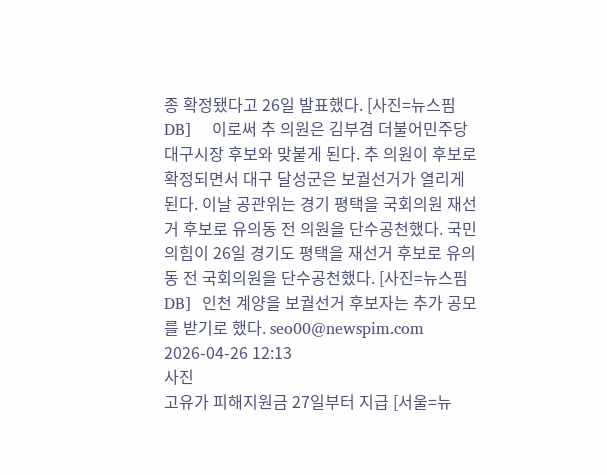종 확정됐다고 26일 발표했다. [사진=뉴스핌DB]    이로써 추 의원은 김부겸 더불어민주당 대구시장 후보와 맞붙게 된다. 추 의원이 후보로 확정되면서 대구 달성군은 보궐선거가 열리게 된다. 이날 공관위는 경기 평택을 국회의원 재선거 후보로 유의동 전 의원을 단수공천했다. 국민의힘이 26일 경기도 평택을 재선거 후보로 유의동 전 국회의원을 단수공천했다. [사진=뉴스핌DB]  인천 계양을 보궐선거 후보자는 추가 공모를 받기로 했다. seo00@newspim.com 2026-04-26 12:13
사진
고유가 피해지원금 27일부터 지급 [서울=뉴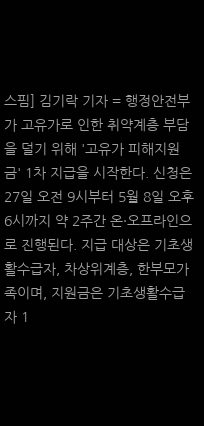스핌] 김기락 기자 = 행정안전부가 고유가로 인한 취약계층 부담을 덜기 위해 '고유가 피해지원금' 1차 지급을 시작한다. 신청은 27일 오전 9시부터 5월 8일 오후 6시까지 약 2주간 온·오프라인으로 진행된다. 지급 대상은 기초생활수급자, 차상위계층, 한부모가족이며, 지원금은 기초생활수급자 1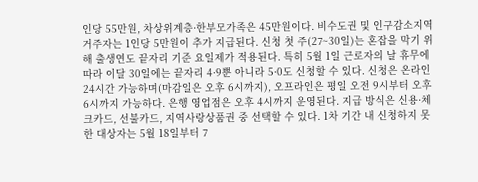인당 55만원, 차상위계층·한부모가족은 45만원이다. 비수도권 및 인구감소지역 거주자는 1인당 5만원이 추가 지급된다. 신청 첫 주(27~30일)는 혼잡을 막기 위해 출생연도 끝자리 기준 요일제가 적용된다. 특히 5월 1일 근로자의 날 휴무에 따라 이달 30일에는 끝자리 4·9뿐 아니라 5·0도 신청할 수 있다. 신청은 온라인 24시간 가능하며(마감일은 오후 6시까지), 오프라인은 평일 오전 9시부터 오후 6시까지 가능하다. 은행 영업점은 오후 4시까지 운영된다. 지급 방식은 신용·체크카드, 선불카드, 지역사랑상품권 중 선택할 수 있다. 1차 기간 내 신청하지 못한 대상자는 5월 18일부터 7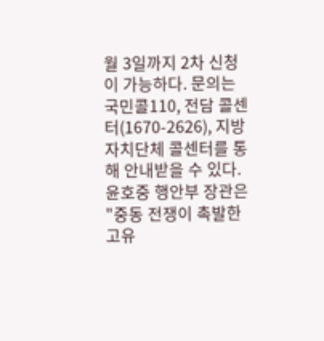월 3일까지 2차 신청이 가능하다. 문의는 국민콜110, 전담 콜센터(1670-2626), 지방자치단체 콜센터를 통해 안내받을 수 있다. 윤호중 행안부 장관은 "중동 전쟁이 촉발한 고유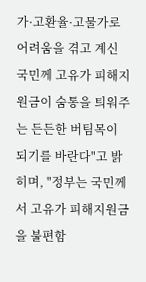가·고환율·고물가로 어려움을 겪고 계신 국민께 고유가 피해지원금이 숨통을 틔워주는 든든한 버팀목이 되기를 바란다"고 밝히며, "정부는 국민께서 고유가 피해지원금을 불편함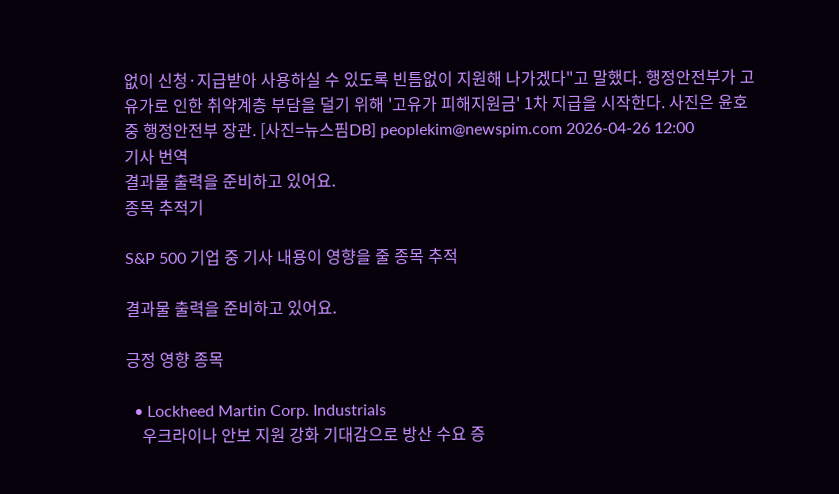없이 신청·지급받아 사용하실 수 있도록 빈틈없이 지원해 나가겠다"고 말했다. 행정안전부가 고유가로 인한 취약계층 부담을 덜기 위해 '고유가 피해지원금' 1차 지급을 시작한다. 사진은 윤호중 행정안전부 장관. [사진=뉴스핌DB] peoplekim@newspim.com 2026-04-26 12:00
기사 번역
결과물 출력을 준비하고 있어요.
종목 추적기

S&P 500 기업 중 기사 내용이 영향을 줄 종목 추적

결과물 출력을 준비하고 있어요.

긍정 영향 종목

  • Lockheed Martin Corp. Industrials
    우크라이나 안보 지원 강화 기대감으로 방산 수요 증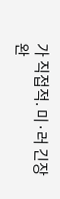가 직접적. 미·러 긴장 완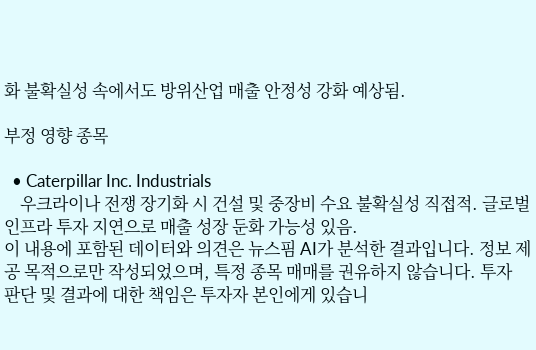화 불확실성 속에서도 방위산업 매출 안정성 강화 예상됨.

부정 영향 종목

  • Caterpillar Inc. Industrials
    우크라이나 전쟁 장기화 시 건설 및 중장비 수요 불확실성 직접적. 글로벌 인프라 투자 지연으로 매출 성장 둔화 가능성 있음.
이 내용에 포함된 데이터와 의견은 뉴스핌 AI가 분석한 결과입니다. 정보 제공 목적으로만 작성되었으며, 특정 종목 매매를 권유하지 않습니다. 투자 판단 및 결과에 대한 책임은 투자자 본인에게 있습니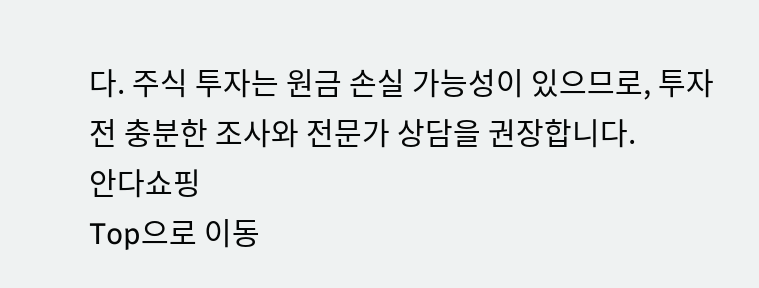다. 주식 투자는 원금 손실 가능성이 있으므로, 투자 전 충분한 조사와 전문가 상담을 권장합니다.
안다쇼핑
Top으로 이동